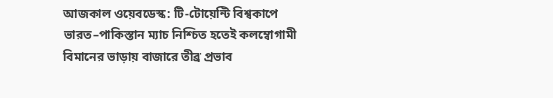আজকাল ওয়েবডেস্ক: টি-টোয়েন্টি বিশ্বকাপে ভারত–পাকিস্তান ম্যাচ নিশ্চিত হতেই কলম্বোগামী বিমানের ভাড়ায় বাজারে তীব্র প্রভাব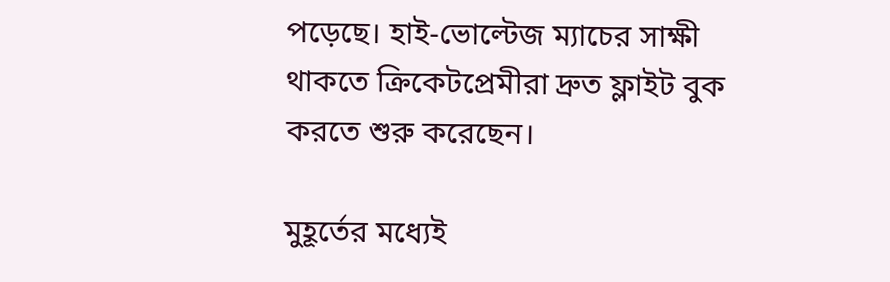পড়েছে। হাই-ভোল্টেজ ম্যাচের সাক্ষী থাকতে ক্রিকেটপ্রেমীরা দ্রুত ফ্লাইট বুক করতে শুরু করেছেন।

মুহূর্তের মধ্যেই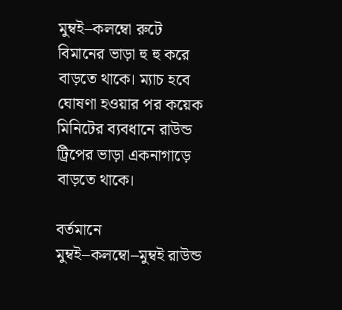মুম্বই–কলম্বো রুটে বিমানের ভাড়া হু হু করে বাড়তে থাকে। ম্যাচ হবে ঘোষণা হওয়ার পর কয়েক মিনিটের ব্যবধানে রাউন্ড ট্রিপের ভাড়া একনাগাড়ে বাড়তে থাকে।

বর্তমানে মুম্বই–কলম্বো–মুম্বই রাউন্ড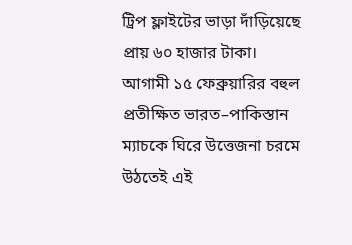ট্রিপ ফ্লাইটের ভাড়া দাঁড়িয়েছে প্রায় ৬০ হাজার টাকা। আগামী ১৫ ফেব্রুয়ারির বহুল প্রতীক্ষিত ভারত–পাকিস্তান ম্যাচকে ঘিরে উত্তেজনা চরমে উঠতেই এই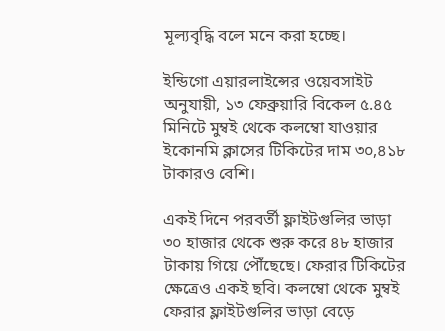মূল্যবৃদ্ধি বলে মনে করা হচ্ছে।

ইন্ডিগো এয়ারলাইন্সের ওয়েবসাইট অনুযায়ী, ১৩ ফেব্রুয়ারি বিকেল ৫.৪৫ মিনিটে মুম্বই থেকে কলম্বো যাওয়ার ইকোনমি ক্লাসের টিকিটের দাম ৩০,৪১৮ টাকারও বেশি।

একই দিনে পরবর্তী ফ্লাইটগুলির ভাড়া ৩০ হাজার থেকে শুরু করে ৪৮ হাজার টাকায় গিয়ে পৌঁছেছে। ফেরার টিকিটের ক্ষেত্রেও একই ছবি। কলম্বো থেকে মুম্বই ফেরার ফ্লাইটগুলির ভাড়া বেড়ে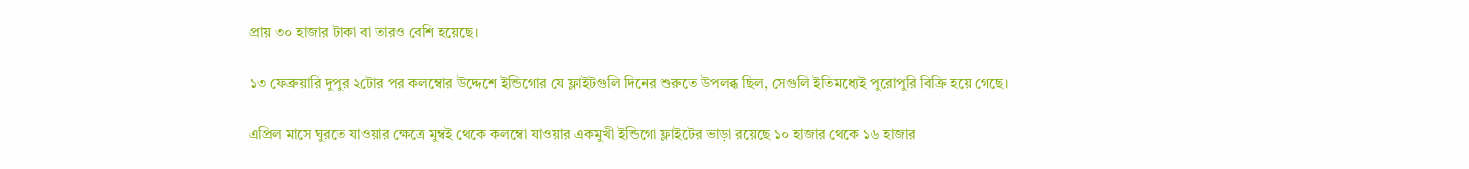প্রায় ৩০ হাজার টাকা বা তারও বেশি হয়েছে।

১৩ ফেব্রুয়ারি দুপুর ২টোর পর কলম্বোর উদ্দেশে ইন্ডিগোর যে ফ্লাইটগুলি দিনের শুরুতে উপলব্ধ ছিল, সেগুলি ইতিমধ্যেই পুরোপুরি বিক্রি হয়ে গেছে।

এপ্রিল মাসে ঘুরতে যাওয়ার ক্ষেত্রে মুম্বই থেকে কলম্বো যাওয়ার একমুখী ইন্ডিগো ফ্লাইটের ভাড়া রয়েছে ১০ হাজার থেকে ১৬ হাজার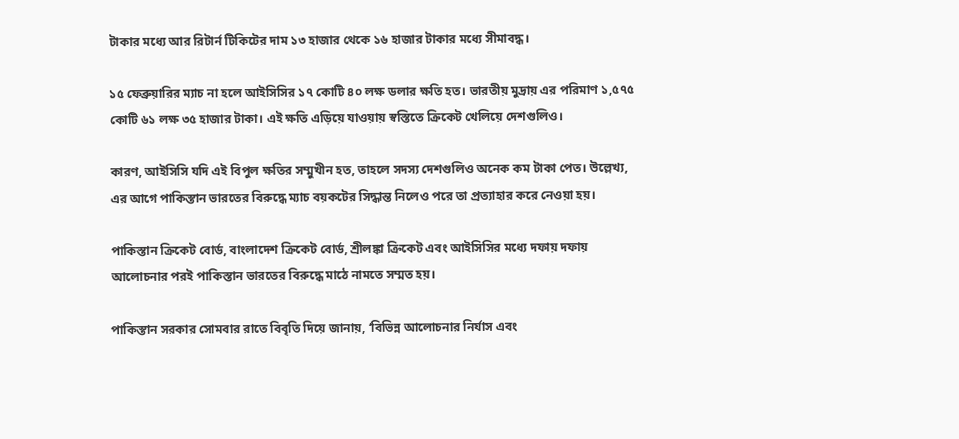টাকার মধ্যে আর রিটার্ন টিকিটের দাম ১৩ হাজার থেকে ১৬ হাজার টাকার মধ্যে সীমাবদ্ধ।

১৫ ফেব্রুয়ারির ম্যাচ না হলে আইসিসির ১৭ কোটি ৪০ লক্ষ ডলার ক্ষতি হত। ভারতীয় মুদ্রায় এর পরিমাণ ১,৫৭৫ কোটি ৬১ লক্ষ ৩৫ হাজার টাকা। এই ক্ষতি এড়িয়ে যাওয়ায় স্বস্তিতে ক্রিকেট খেলিয়ে দেশগুলিও।

কারণ, আইসিসি যদি এই বিপুল ক্ষতির সম্মুখীন হত, তাহলে সদস্য দেশগুলিও অনেক কম টাকা পেত। উল্লেখ্য, এর আগে পাকিস্তান ভারতের বিরুদ্ধে ম্যাচ বয়কটের সিদ্ধান্ত নিলেও পরে তা প্রত্যাহার করে নেওয়া হয়।

পাকিস্তান ক্রিকেট বোর্ড, বাংলাদেশ ক্রিকেট বোর্ড, শ্রীলঙ্কা ক্রিকেট এবং আইসিসির মধ্যে দফায় দফায় আলোচনার পরই পাকিস্তান ভারতের বিরুদ্ধে মাঠে নামতে সম্মত হয়।

পাকিস্তান সরকার সোমবার রাতে বিবৃতি দিয়ে জানায়, ‘বিভিন্ন আলোচনার নির্যাস এবং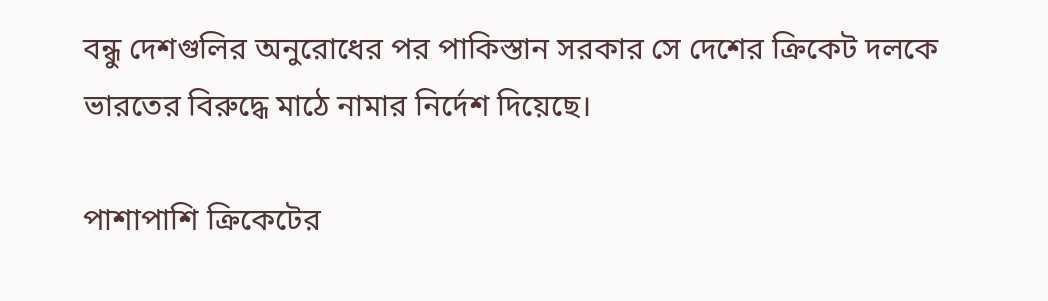বন্ধু দেশগুলির অনুরোধের পর পাকিস্তান সরকার সে দেশের ক্রিকেট দলকে ভারতের বিরুদ্ধে মাঠে নামার নির্দেশ দিয়েছে।

পাশাপাশি ক্রিকেটের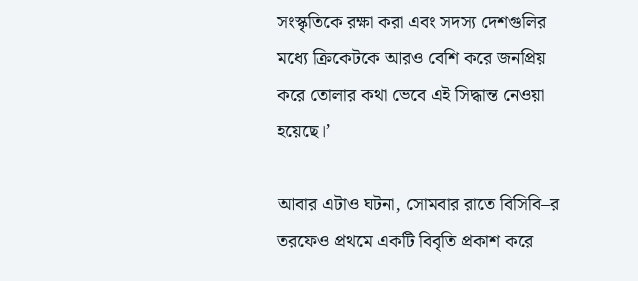সংস্কৃতিকে রক্ষা করা এবং সদস্য দেশগুলির মধ্যে ক্রিকেটকে আরও বেশি করে জনপ্রিয় করে তোলার কথা ভেবে এই সিদ্ধান্ত নেওয়া হয়েছে।’

আবার এটাও ঘটনা, সোমবার রাতে বিসিবি–র তরফেও প্রথমে একটি বিবৃতি প্রকাশ করে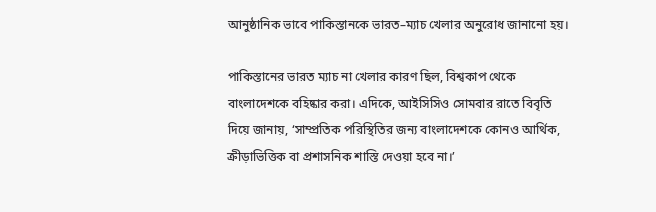আনুষ্ঠানিক ভাবে পাকিস্তানকে ভারত–ম্যাচ খেলার অনুরোধ জানানো হয়।

পাকিস্তানের ভারত ম্যাচ না খেলার কারণ ছিল, বিশ্বকাপ থেকে বাংলাদেশকে বহিষ্কার করা। এদিকে, আইসিসিও সোমবার রাতে বিবৃতি দিয়ে জানায়, ‘সাম্প্রতিক পরিস্থিতির জন্য বাংলাদেশকে কোনও আর্থিক, ক্রীড়াভিত্তিক বা প্রশাসনিক শাস্তি দেওয়া হবে না।’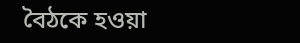বৈঠকে হওয়া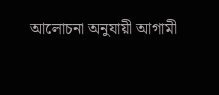আলোচনা অনুযায়ী আগামী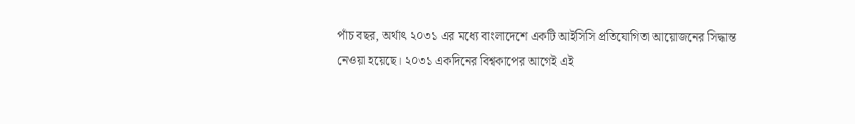পাঁচ বছর, অর্থাৎ ২০৩১ এর মধ্যে বাংলাদেশে একটি আইসিসি প্রতিযোগিতা আয়োজনের সিদ্ধান্ত নেওয়া হয়েছে। ২০৩১ একদিনের বিশ্বকাপের আগেই এই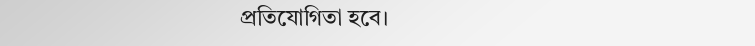প্রতিযোগিতা হবে।